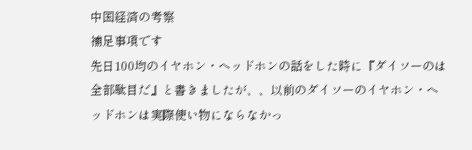中国経済の考察
補足事項です
先日100均のイヤホン・ヘッドホンの話をした時に『ダイソーのは全部駄目だ』と書きましたが、、以前のダイソーのイヤホン・ヘッドホンは実際使い物にならなかっ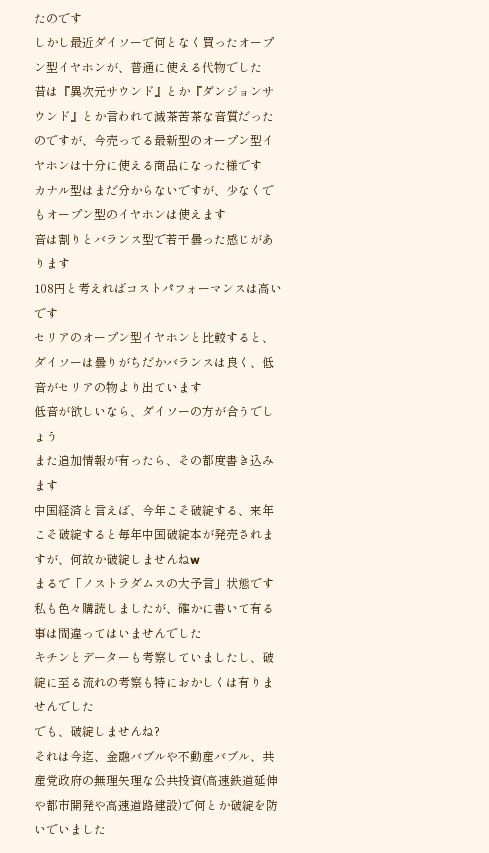たのです
しかし最近ダイソーで何となく買ったオープン型イヤホンが、普通に使える代物でした
昔は『異次元サウンド』とか『ダンジョンサウンド』とか言われて滅茶苦茶な音質だったのですが、今売ってる最新型のオープン型イヤホンは十分に使える商品になった様です
カナル型はまだ分からないですが、少なくでもオープン型のイヤホンは使えます
音は割りとバランス型で若干曇った感じがあります
108円と考えればコストパフォーマンスは高いです
セリアのオープン型イヤホンと比較すると、ダイソーは曇りがちだかバランスは良く、低音がセリアの物より出ています
低音が欲しいなら、ダイソーの方が合うでしょう
また追加情報が有ったら、その都度書き込みます
中国経済と言えば、今年こそ破綻する、来年こそ破綻すると毎年中国破綻本が発売されますが、何故か破綻しませんねw
まるで「ノストラダムスの大予言」状態です
私も色々購読しましたが、確かに書いて有る事は間違ってはいませんでした
キチンとデーターも考察していましたし、破綻に至る流れの考察も特におかしくは有りませんでした
でも、破綻しませんね?
それは今迄、金融バブルや不動産バブル、共産党政府の無理矢理な公共投資(高速鉄道延伸や都市開発や高速道路建設)で何とか破綻を防いでいました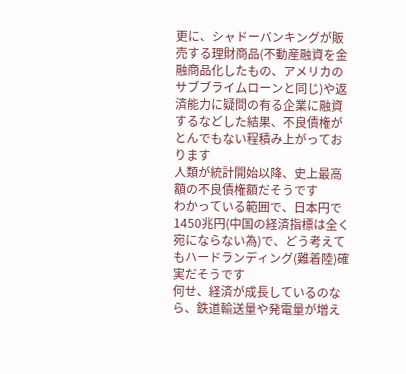更に、シャドーバンキングが販売する理財商品(不動産融資を金融商品化したもの、アメリカのサブブライムローンと同じ)や返済能力に疑問の有る企業に融資するなどした結果、不良債権がとんでもない程積み上がっております
人類が統計開始以降、史上最高額の不良債権額だそうです
わかっている範囲で、日本円で1450兆円(中国の経済指標は全く宛にならない為)で、どう考えてもハードランディング(難着陸)確実だそうです
何せ、経済が成長しているのなら、鉄道輸送量や発電量が増え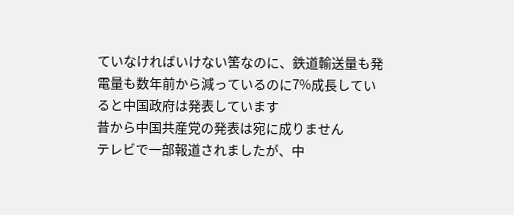ていなければいけない筈なのに、鉄道輸送量も発電量も数年前から減っているのに7%成長していると中国政府は発表しています
昔から中国共産党の発表は宛に成りません
テレビで一部報道されましたが、中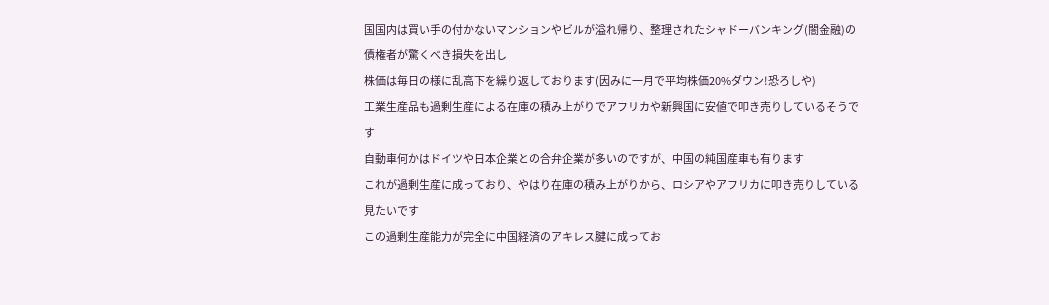国国内は買い手の付かないマンションやビルが溢れ帰り、整理されたシャドーバンキング(闇金融)の債権者が驚くべき損失を出し
株価は毎日の様に乱高下を繰り返しております(因みに一月で平均株価20%ダウン!恐ろしや)
工業生産品も過剰生産による在庫の積み上がりでアフリカや新興国に安値で叩き売りしているそうです
自動車何かはドイツや日本企業との合弁企業が多いのですが、中国の純国産車も有ります
これが過剰生産に成っており、やはり在庫の積み上がりから、ロシアやアフリカに叩き売りしている見たいです
この過剰生産能力が完全に中国経済のアキレス腱に成ってお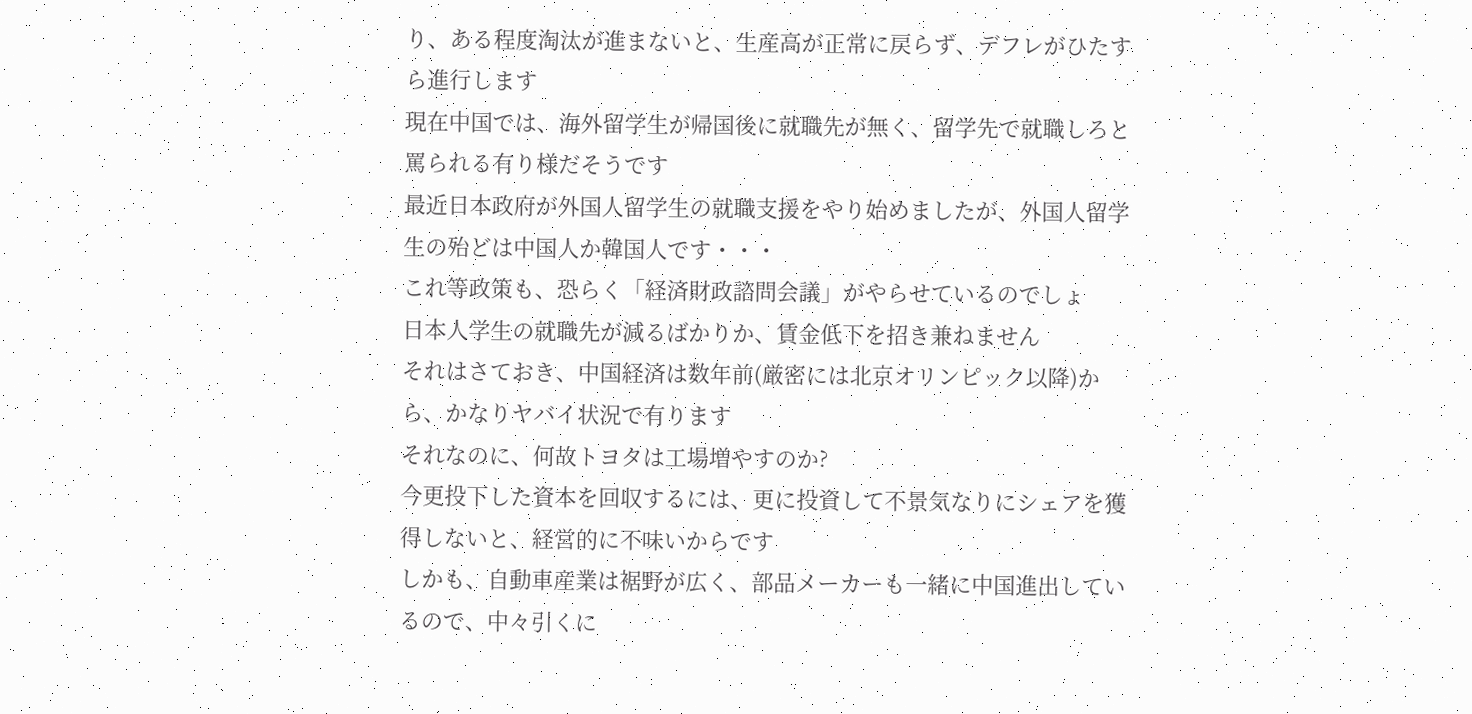り、ある程度淘汰が進まないと、生産高が正常に戻らず、デフレがひたすら進行します
現在中国では、海外留学生が帰国後に就職先が無く、留学先で就職しろと罵られる有り様だそうです
最近日本政府が外国人留学生の就職支援をやり始めましたが、外国人留学生の殆どは中国人か韓国人です・・・
これ等政策も、恐らく「経済財政諮問会議」がやらせているのでしょ
日本人学生の就職先が減るばかりか、賃金低下を招き兼ねません
それはさておき、中国経済は数年前(厳密には北京オリンピック以降)から、かなりヤバイ状況で有ります
それなのに、何故トヨタは工場増やすのか?
今更投下した資本を回収するには、更に投資して不景気なりにシェアを獲得しないと、経営的に不味いからです
しかも、自動車産業は裾野が広く、部品メーカーも一緒に中国進出しているので、中々引くに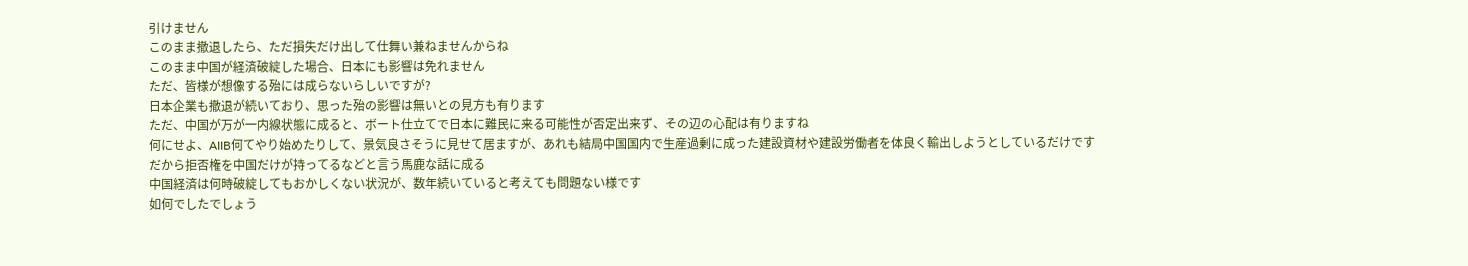引けません
このまま撤退したら、ただ損失だけ出して仕舞い兼ねませんからね
このまま中国が経済破綻した場合、日本にも影響は免れません
ただ、皆様が想像する殆には成らないらしいですが?
日本企業も撤退が続いており、思った殆の影響は無いとの見方も有ります
ただ、中国が万が一内線状態に成ると、ボート仕立てで日本に難民に来る可能性が否定出来ず、その辺の心配は有りますね
何にせよ、AIIB何てやり始めたりして、景気良さそうに見せて居ますが、あれも結局中国国内で生産過剰に成った建設資材や建設労働者を体良く輸出しようとしているだけです
だから拒否権を中国だけが持ってるなどと言う馬鹿な話に成る
中国経済は何時破綻してもおかしくない状況が、数年続いていると考えても問題ない様です
如何でしたでしょう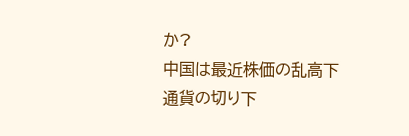か?
中国は最近株価の乱高下
通貨の切り下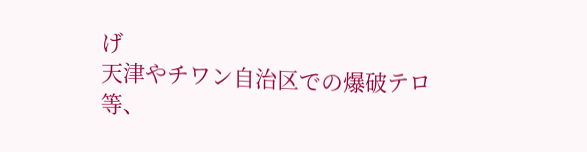げ
天津やチワン自治区での爆破テロ
等、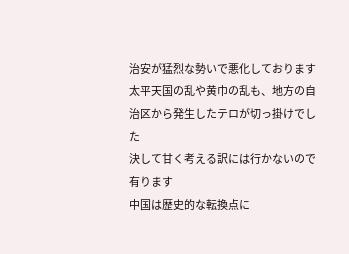治安が猛烈な勢いで悪化しております
太平天国の乱や黄巾の乱も、地方の自治区から発生したテロが切っ掛けでした
決して甘く考える訳には行かないので有ります
中国は歴史的な転換点に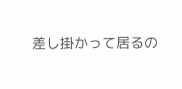差し掛かって居るの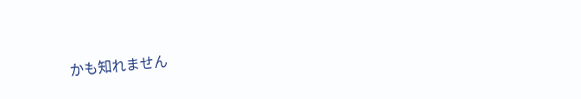かも知れません